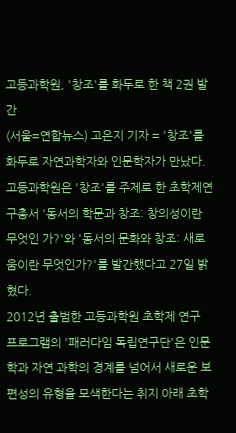고등과학원, '창조'를 화두로 한 책 2권 발간
(서울=연합뉴스) 고은지 기자 = '창조'를 화두로 자연과학자와 인문학자가 만났다.
고등과학원은 '창조'를 주제로 한 초학제연구총서 '동서의 학문과 창조: 창의성이란 무엇인 가?'와 '동서의 문화와 창조: 새로움이란 무엇인가?'를 발간했다고 27일 밝혔다.
2012년 출범한 고등과학원 초학제 연구 프로그램의 '패러다임 독립연구단'은 인문학과 자연 과학의 경계를 넘어서 새로운 보편성의 유형을 모색한다는 취지 아래 초학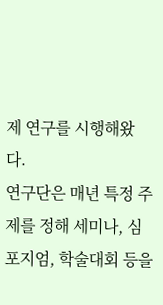제 연구를 시행해왔 다.
연구단은 매년 특정 주제를 정해 세미나, 심포지엄, 학술대회 등을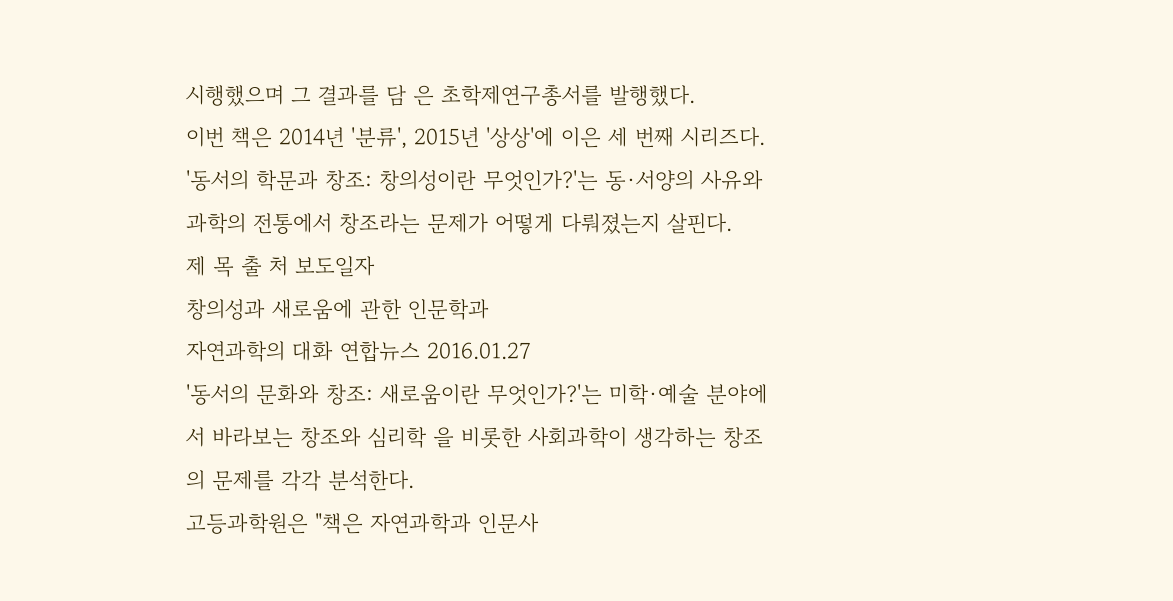시행했으며 그 결과를 담 은 초학제연구총서를 발행했다.
이번 책은 2014년 '분류', 2015년 '상상'에 이은 세 번째 시리즈다.
'동서의 학문과 창조: 창의성이란 무엇인가?'는 동·서양의 사유와 과학의 전통에서 창조라는 문제가 어떻게 다뤄졌는지 살핀다.
제 목 출 처 보도일자
창의성과 새로움에 관한 인문학과
자연과학의 대화 연합뉴스 2016.01.27
'동서의 문화와 창조: 새로움이란 무엇인가?'는 미학·예술 분야에서 바라보는 창조와 심리학 을 비롯한 사회과학이 생각하는 창조의 문제를 각각 분석한다.
고등과학원은 "책은 자연과학과 인문사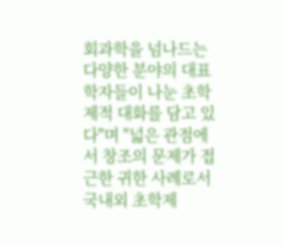회과학을 넘나드는 다양한 분야의 대표 학자들이 나눈 초학제적 대화를 담고 있다"며 "넓은 관점에서 창조의 문제가 접근한 귀한 사례로서 국내외 초학제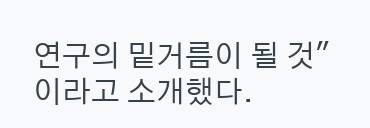연구의 밑거름이 될 것"이라고 소개했다.